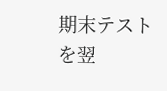期末テストを翌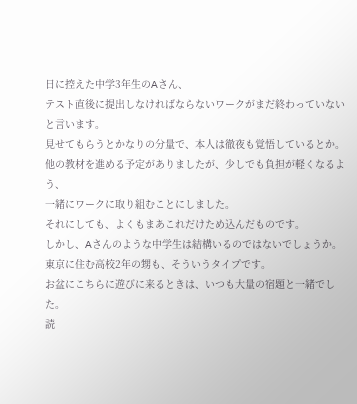日に控えた中学3年生のAさん、
テスト直後に提出しなければならないワークがまだ終わっていないと言います。
見せてもらうとかなりの分量で、本人は徹夜も覚悟しているとか。
他の教材を進める予定がありましたが、少しでも負担が軽くなるよう、
一緒にワークに取り組むことにしました。
それにしても、よくもまあこれだけため込んだものです。
しかし、Aさんのような中学生は結構いるのではないでしょうか。
東京に住む高校2年の甥も、そういうタイプです。
お盆にこちらに遊びに来るときは、いつも大量の宿題と一緒でした。
読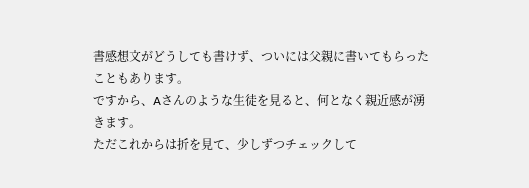書感想文がどうしても書けず、ついには父親に書いてもらったこともあります。
ですから、Aさんのような生徒を見ると、何となく親近感が湧きます。
ただこれからは折を見て、少しずつチェックして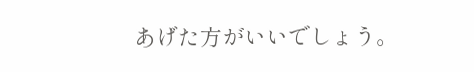あげた方がいいでしょう。